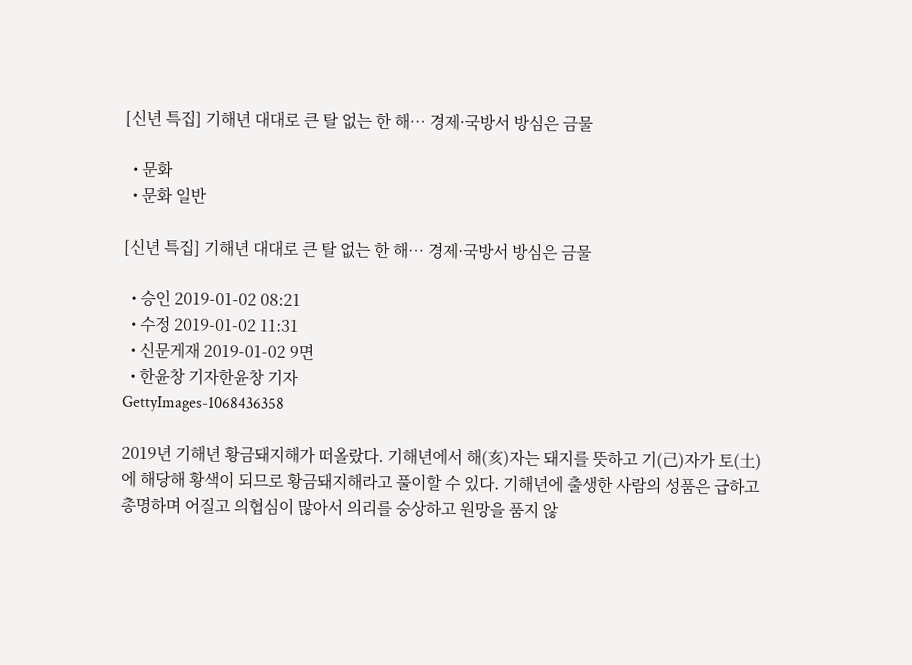[신년 특집] 기해년 대대로 큰 탈 없는 한 해… 경제·국방서 방심은 금물

  • 문화
  • 문화 일반

[신년 특집] 기해년 대대로 큰 탈 없는 한 해… 경제·국방서 방심은 금물

  • 승인 2019-01-02 08:21
  • 수정 2019-01-02 11:31
  • 신문게재 2019-01-02 9면
  • 한윤창 기자한윤창 기자
GettyImages-1068436358

2019년 기해년 황금돼지해가 떠올랐다. 기해년에서 해(亥)자는 돼지를 뜻하고 기(己)자가 토(土)에 해당해 황색이 되므로 황금돼지해라고 풀이할 수 있다. 기해년에 출생한 사람의 성품은 급하고 총명하며 어질고 의협심이 많아서 의리를 숭상하고 원망을 품지 않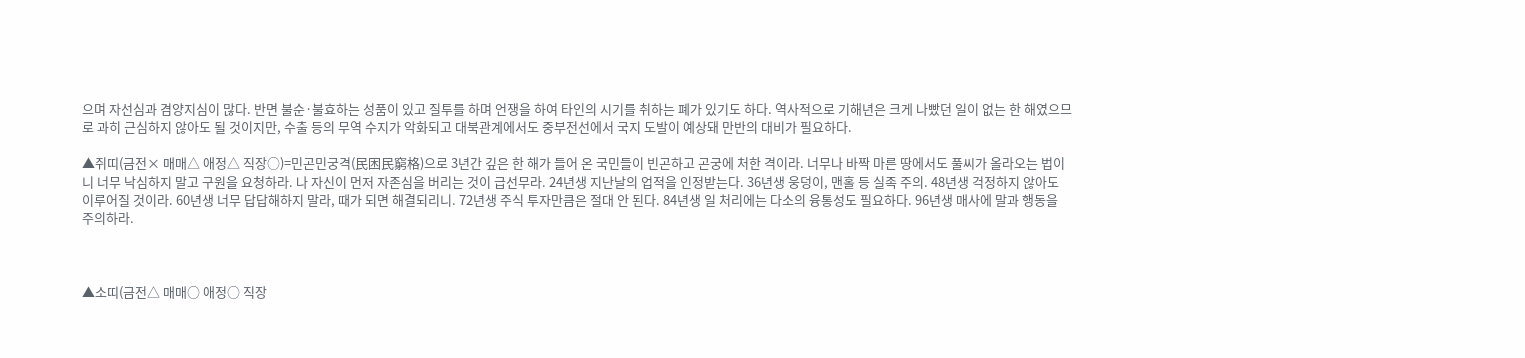으며 자선심과 겸양지심이 많다. 반면 불순·불효하는 성품이 있고 질투를 하며 언쟁을 하여 타인의 시기를 취하는 폐가 있기도 하다. 역사적으로 기해년은 크게 나빴던 일이 없는 한 해였으므로 과히 근심하지 않아도 될 것이지만, 수출 등의 무역 수지가 악화되고 대북관계에서도 중부전선에서 국지 도발이 예상돼 만반의 대비가 필요하다.

▲쥐띠(금전× 매매△ 애정△ 직장○)=민곤민궁격(民困民窮格)으로 3년간 깊은 한 해가 들어 온 국민들이 빈곤하고 곤궁에 처한 격이라. 너무나 바짝 마른 땅에서도 풀씨가 올라오는 법이니 너무 낙심하지 말고 구원을 요청하라. 나 자신이 먼저 자존심을 버리는 것이 급선무라. 24년생 지난날의 업적을 인정받는다. 36년생 웅덩이, 맨홀 등 실족 주의. 48년생 걱정하지 않아도 이루어질 것이라. 60년생 너무 답답해하지 말라, 때가 되면 해결되리니. 72년생 주식 투자만큼은 절대 안 된다. 84년생 일 처리에는 다소의 융통성도 필요하다. 96년생 매사에 말과 행동을 주의하라.



▲소띠(금전△ 매매○ 애정○ 직장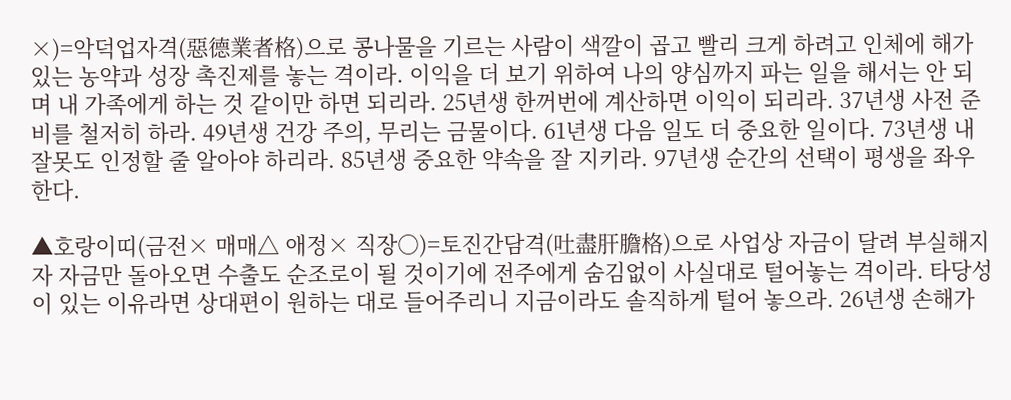×)=악덕업자격(惡德業者格)으로 콩나물을 기르는 사람이 색깔이 곱고 빨리 크게 하려고 인체에 해가 있는 농약과 성장 촉진제를 놓는 격이라. 이익을 더 보기 위하여 나의 양심까지 파는 일을 해서는 안 되며 내 가족에게 하는 것 같이만 하면 되리라. 25년생 한꺼번에 계산하면 이익이 되리라. 37년생 사전 준비를 철저히 하라. 49년생 건강 주의, 무리는 금물이다. 61년생 다음 일도 더 중요한 일이다. 73년생 내 잘못도 인정할 줄 알아야 하리라. 85년생 중요한 약속을 잘 지키라. 97년생 순간의 선택이 평생을 좌우한다.

▲호랑이띠(금전× 매매△ 애정× 직장○)=토진간담격(吐盡肝膽格)으로 사업상 자금이 달려 부실해지자 자금만 돌아오면 수출도 순조로이 될 것이기에 전주에게 숨김없이 사실대로 털어놓는 격이라. 타당성이 있는 이유라면 상대편이 원하는 대로 들어주리니 지금이라도 솔직하게 털어 놓으라. 26년생 손해가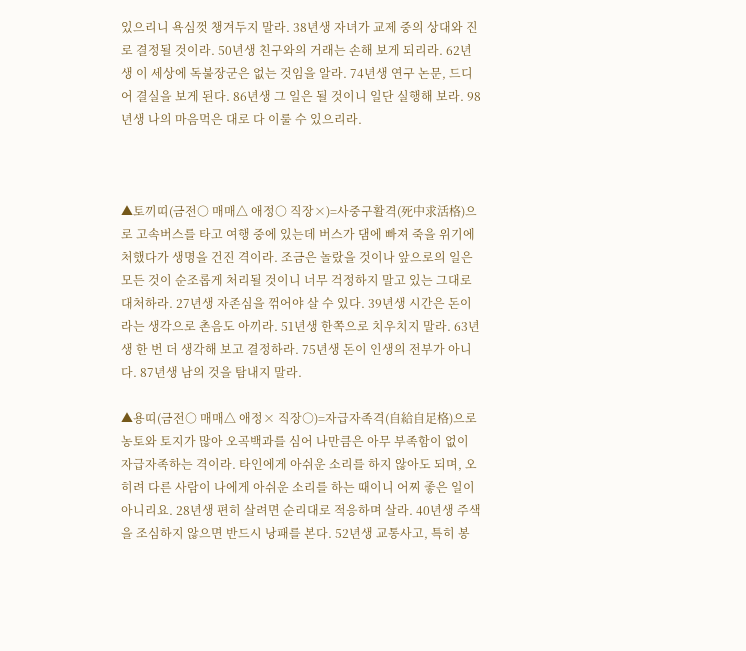있으리니 욕심껏 챙겨두지 말라. 38년생 자녀가 교제 중의 상대와 진로 결정될 것이라. 50년생 친구와의 거래는 손해 보게 되리라. 62년생 이 세상에 독불장군은 없는 것임을 알라. 74년생 연구 논문, 드디어 결실을 보게 된다. 86년생 그 일은 될 것이니 일단 실행해 보라. 98년생 나의 마음먹은 대로 다 이룰 수 있으리라.



▲토끼띠(금전○ 매매△ 애정○ 직장×)=사중구활격(死中求活格)으로 고속버스를 타고 여행 중에 있는데 버스가 댐에 빠져 죽을 위기에 처했다가 생명을 건진 격이라. 조금은 놀랐을 것이나 앞으로의 일은 모든 것이 순조롭게 처리될 것이니 너무 걱정하지 말고 있는 그대로 대처하라. 27년생 자존심을 꺾어야 살 수 있다. 39년생 시간은 돈이라는 생각으로 촌음도 아끼라. 51년생 한쪽으로 치우치지 말라. 63년생 한 번 더 생각해 보고 결정하라. 75년생 돈이 인생의 전부가 아니다. 87년생 남의 것을 탐내지 말라.

▲용띠(금전○ 매매△ 애정× 직장○)=자급자족격(自給自足格)으로 농토와 토지가 많아 오곡백과를 심어 나만큼은 아무 부족함이 없이 자급자족하는 격이라. 타인에게 아쉬운 소리를 하지 않아도 되며, 오히려 다른 사람이 나에게 아쉬운 소리를 하는 때이니 어찌 좋은 일이 아니리요. 28년생 편히 살려면 순리대로 적응하며 살라. 40년생 주색을 조심하지 않으면 반드시 낭패를 본다. 52년생 교통사고, 특히 봉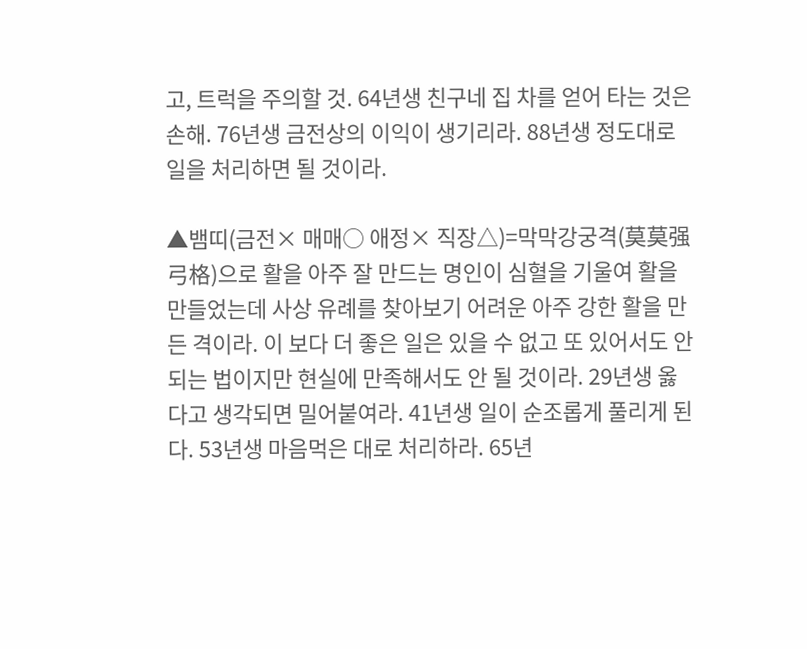고, 트럭을 주의할 것. 64년생 친구네 집 차를 얻어 타는 것은 손해. 76년생 금전상의 이익이 생기리라. 88년생 정도대로 일을 처리하면 될 것이라.

▲뱀띠(금전× 매매○ 애정× 직장△)=막막강궁격(莫莫强弓格)으로 활을 아주 잘 만드는 명인이 심혈을 기울여 활을 만들었는데 사상 유례를 찾아보기 어려운 아주 강한 활을 만든 격이라. 이 보다 더 좋은 일은 있을 수 없고 또 있어서도 안 되는 법이지만 현실에 만족해서도 안 될 것이라. 29년생 옳다고 생각되면 밀어붙여라. 41년생 일이 순조롭게 풀리게 된다. 53년생 마음먹은 대로 처리하라. 65년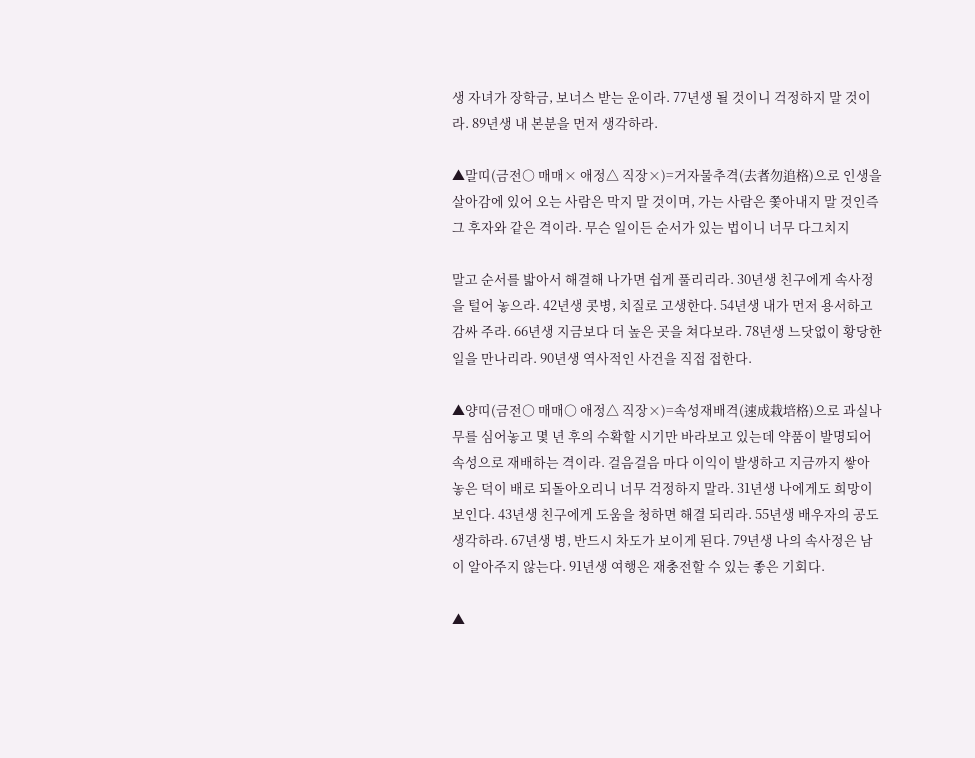생 자녀가 장학금, 보너스 받는 운이라. 77년생 될 것이니 걱정하지 말 것이라. 89년생 내 본분을 먼저 생각하라.

▲말띠(금전○ 매매× 애정△ 직장×)=거자물추격(去者勿追格)으로 인생을 살아감에 있어 오는 사람은 막지 말 것이며, 가는 사람은 쫓아내지 말 것인즉 그 후자와 같은 격이라. 무슨 일이든 순서가 있는 법이니 너무 다그치지

말고 순서를 밟아서 해결해 나가면 쉽게 풀리리라. 30년생 친구에게 속사정을 털어 놓으라. 42년생 콧병, 치질로 고생한다. 54년생 내가 먼저 용서하고 감싸 주라. 66년생 지금보다 더 높은 곳을 쳐다보라. 78년생 느닷없이 황당한 일을 만나리라. 90년생 역사적인 사건을 직접 접한다.

▲양띠(금전○ 매매○ 애정△ 직장×)=속성재배격(速成栽培格)으로 과실나무를 심어놓고 몇 년 후의 수확할 시기만 바라보고 있는데 약품이 발명되어 속성으로 재배하는 격이라. 걸음걸음 마다 이익이 발생하고 지금까지 쌓아놓은 덕이 배로 되돌아오리니 너무 걱정하지 말라. 31년생 나에게도 희망이 보인다. 43년생 친구에게 도움을 청하면 해결 되리라. 55년생 배우자의 공도 생각하라. 67년생 병, 반드시 차도가 보이게 된다. 79년생 나의 속사정은 남이 알아주지 않는다. 91년생 여행은 재충전할 수 있는 좋은 기회다.

▲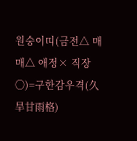원숭이띠(금전△ 매매△ 애정× 직장○)=구한감우격(久旱甘雨格)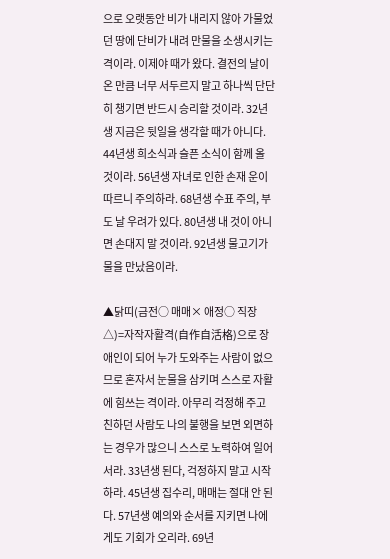으로 오랫동안 비가 내리지 않아 가물었던 땅에 단비가 내려 만물을 소생시키는 격이라. 이제야 때가 왔다. 결전의 날이 온 만큼 너무 서두르지 말고 하나씩 단단히 챙기면 반드시 승리할 것이라. 32년생 지금은 뒷일을 생각할 때가 아니다. 44년생 희소식과 슬픈 소식이 함께 올 것이라. 56년생 자녀로 인한 손재 운이 따르니 주의하라. 68년생 수표 주의, 부도 날 우려가 있다. 80년생 내 것이 아니면 손대지 말 것이라. 92년생 물고기가 물을 만났음이라.

▲닭띠(금전○ 매매× 애정○ 직장△)=자작자활격(自作自活格)으로 장애인이 되어 누가 도와주는 사람이 없으므로 혼자서 눈물을 삼키며 스스로 자활에 힘쓰는 격이라. 아무리 걱정해 주고 친하던 사람도 나의 불행을 보면 외면하는 경우가 많으니 스스로 노력하여 일어서라. 33년생 된다, 걱정하지 말고 시작하라. 45년생 집수리, 매매는 절대 안 된다. 57년생 예의와 순서를 지키면 나에게도 기회가 오리라. 69년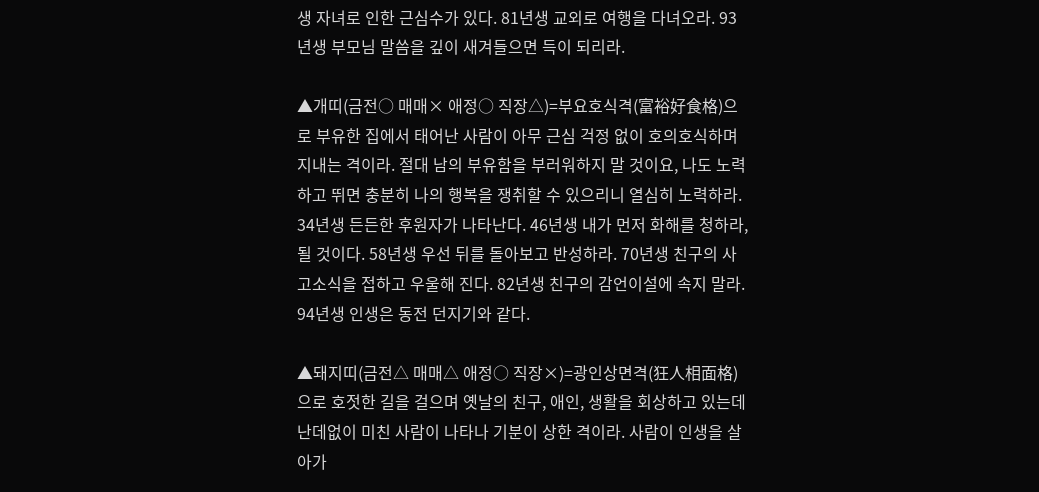생 자녀로 인한 근심수가 있다. 81년생 교외로 여행을 다녀오라. 93년생 부모님 말씀을 깊이 새겨들으면 득이 되리라.

▲개띠(금전○ 매매× 애정○ 직장△)=부요호식격(富裕好食格)으로 부유한 집에서 태어난 사람이 아무 근심 걱정 없이 호의호식하며 지내는 격이라. 절대 남의 부유함을 부러워하지 말 것이요, 나도 노력하고 뛰면 충분히 나의 행복을 쟁취할 수 있으리니 열심히 노력하라. 34년생 든든한 후원자가 나타난다. 46년생 내가 먼저 화해를 청하라, 될 것이다. 58년생 우선 뒤를 돌아보고 반성하라. 70년생 친구의 사고소식을 접하고 우울해 진다. 82년생 친구의 감언이설에 속지 말라. 94년생 인생은 동전 던지기와 같다.

▲돼지띠(금전△ 매매△ 애정○ 직장×)=광인상면격(狂人相面格)으로 호젓한 길을 걸으며 옛날의 친구, 애인, 생활을 회상하고 있는데 난데없이 미친 사람이 나타나 기분이 상한 격이라. 사람이 인생을 살아가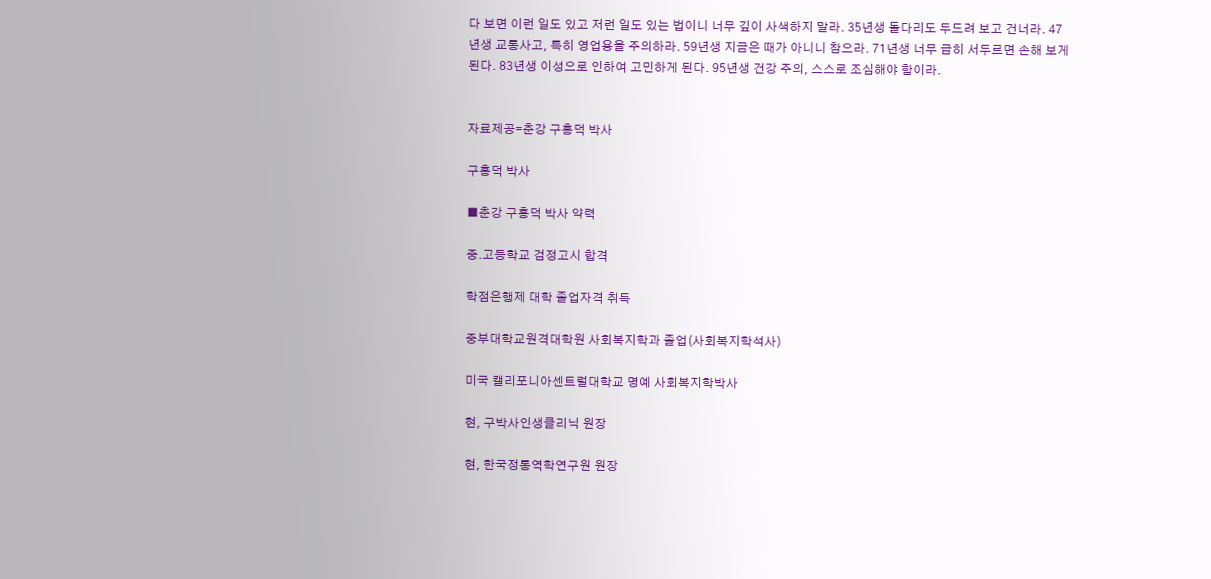다 보면 이런 일도 있고 저런 일도 있는 법이니 너무 깊이 사색하지 말라. 35년생 돌다리도 두드려 보고 건너라. 47년생 교통사고, 특히 영업용을 주의하라. 59년생 지금은 때가 아니니 참으라. 71년생 너무 급히 서두르면 손해 보게 된다. 83년생 이성으로 인하여 고민하게 된다. 95년생 건강 주의, 스스로 조심해야 함이라.


자료제공=춘강 구홍덕 박사

구홍덕 박사

■춘강 구홍덕 박사 약력

중․고등학교 검정고시 합격

학점은행제 대학 졸업자격 취득

중부대학교원격대학원 사회복지학과 졸업(사회복지학석사)

미국 캘리포니아센트럴대학교 명예 사회복지학박사

현, 구박사인생클리닉 원장

현, 한국정통역학연구원 원장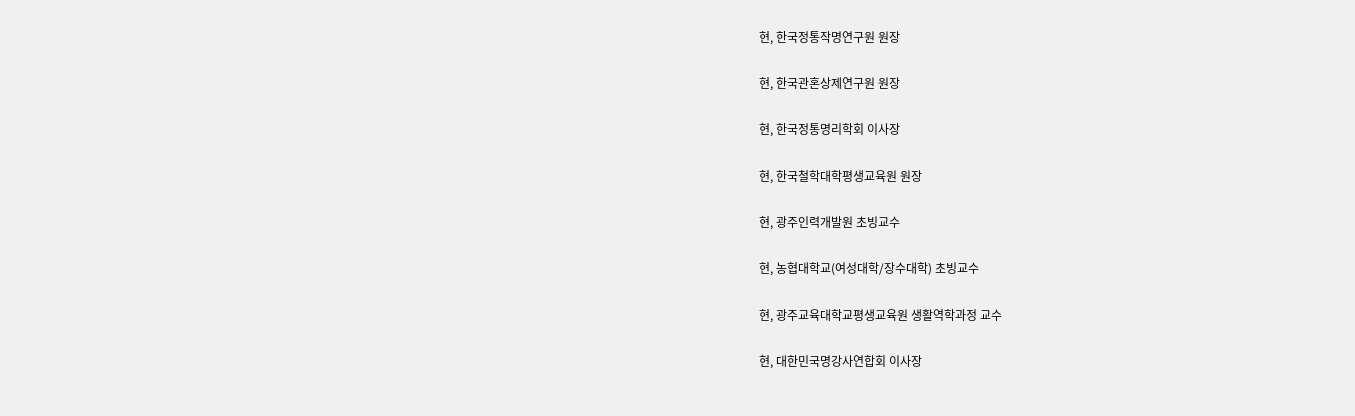현, 한국정통작명연구원 원장

현, 한국관혼상제연구원 원장

현, 한국정통명리학회 이사장

현, 한국철학대학평생교육원 원장

현, 광주인력개발원 초빙교수

현, 농협대학교(여성대학/장수대학) 초빙교수

현, 광주교육대학교평생교육원 생활역학과정 교수

현, 대한민국명강사연합회 이사장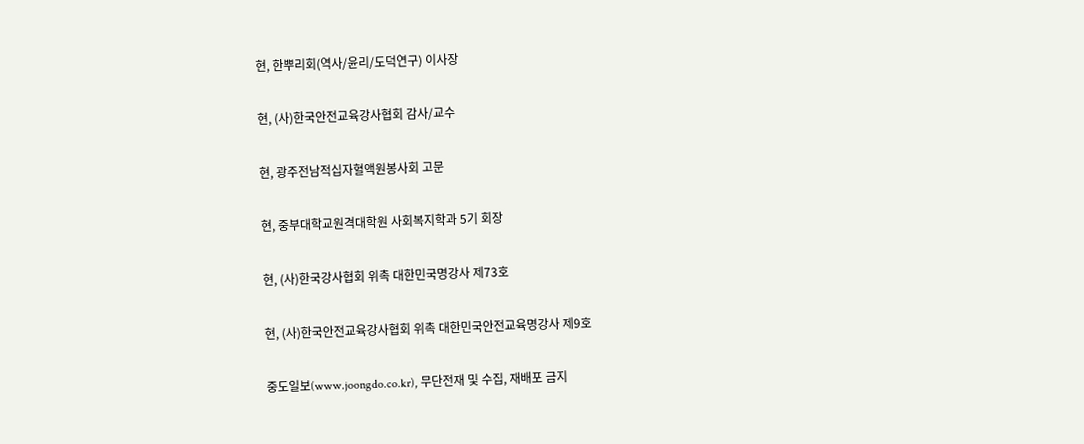현, 한뿌리회(역사/윤리/도덕연구) 이사장

현, (사)한국안전교육강사협회 감사/교수

현, 광주전남적십자혈액원봉사회 고문

현, 중부대학교원격대학원 사회복지학과 5기 회장

현, (사)한국강사협회 위촉 대한민국명강사 제73호

현, (사)한국안전교육강사협회 위촉 대한민국안전교육명강사 제9호

중도일보(www.joongdo.co.kr), 무단전재 및 수집, 재배포 금지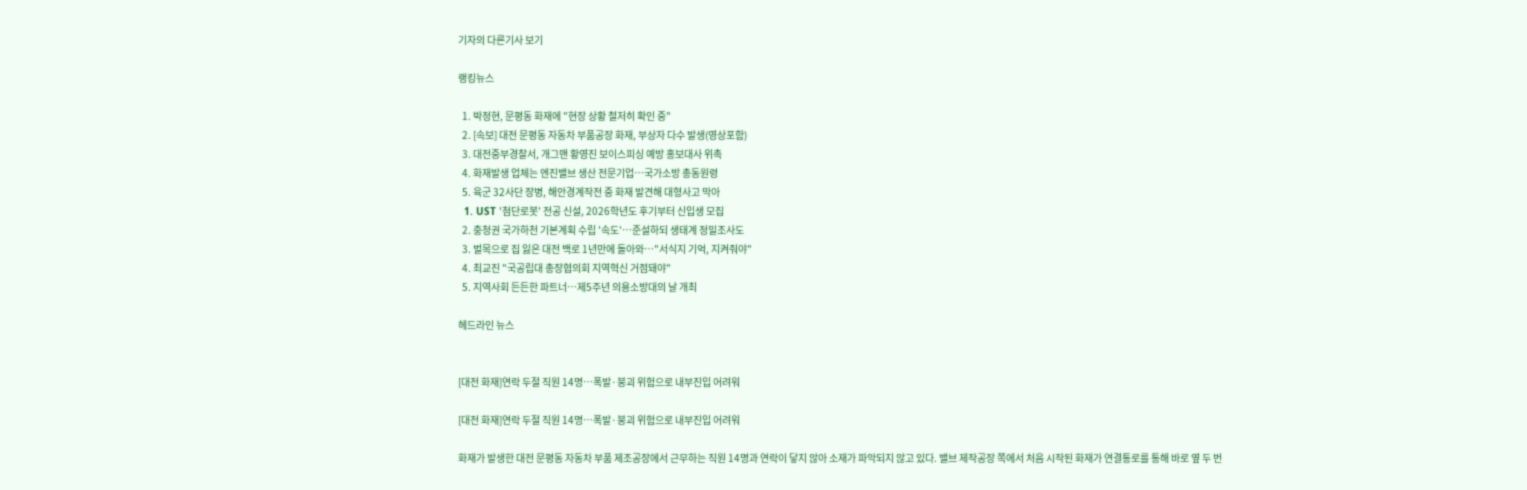기자의 다른기사 보기

랭킹뉴스

  1. 박정현, 문평동 화재에 "현장 상황 철저히 확인 중"
  2. [속보] 대전 문평동 자동차 부품공장 화재, 부상자 다수 발생(영상포함)
  3. 대전중부경찰서, 개그맨 황영진 보이스피싱 예방 홍보대사 위촉
  4. 화재발생 업체는 엔진밸브 생산 전문기업…국가소방 총동원령
  5. 육군 32사단 장병, 해안경계작전 중 화재 발견해 대형사고 막아
  1. UST '첨단로봇' 전공 신설, 2026학년도 후기부터 신입생 모집
  2. 충청권 국가하천 기본계획 수립 '속도'…준설하되 생태계 정밀조사도
  3. 벌목으로 집 잃은 대전 백로 1년만에 돌아와…"서식지 기억, 지켜줘야"
  4. 최교진 "국공립대 총장협의회 지역혁신 거점돼야"
  5. 지역사회 든든한 파트너…제5주년 의용소방대의 날 개최

헤드라인 뉴스


[대전 화재]연락 두절 직원 14명…폭발·붕괴 위험으로 내부진입 어려워

[대전 화재]연락 두절 직원 14명…폭발·붕괴 위험으로 내부진입 어려워

화재가 발생한 대전 문평동 자동차 부품 제조공장에서 근무하는 직원 14명과 연락이 닿지 않아 소재가 파악되지 않고 있다. 밸브 제작공장 쪽에서 처음 시작된 화재가 연결통로를 통해 바로 옆 두 번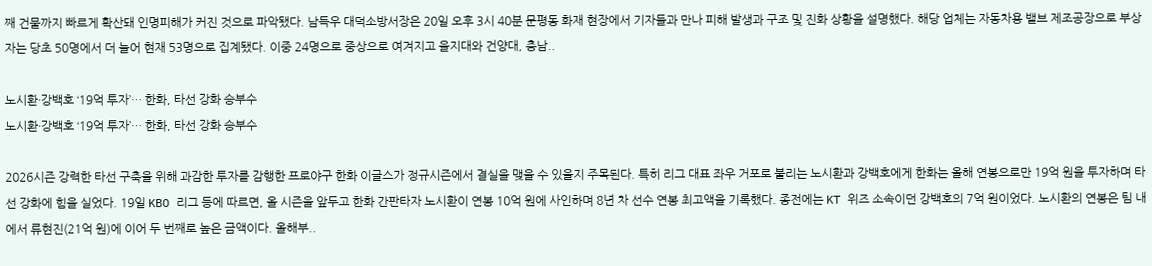째 건물까지 빠르게 확산돼 인명피해가 커진 것으로 파악됐다. 남득우 대덕소방서장은 20일 오후 3시 40분 문평동 화재 현장에서 기자들과 만나 피해 발생과 구조 및 진화 상황을 설명했다. 해당 업체는 자동차용 밸브 제조공장으로 부상자는 당초 50명에서 더 늘어 현재 53명으로 집계됐다. 이중 24명으로 중상으로 여겨지고 을지대와 건양대, 충남..

노시환·강백호 ‘19억 투자’… 한화, 타선 강화 승부수
노시환·강백호 ‘19억 투자’… 한화, 타선 강화 승부수

2026시즌 강력한 타선 구축을 위해 과감한 투자를 감행한 프로야구 한화 이글스가 정규시즌에서 결실을 맺을 수 있을지 주목된다. 특히 리그 대표 좌우 거포로 불리는 노시환과 강백호에게 한화는 올해 연봉으로만 19억 원을 투자하며 타선 강화에 힘을 실었다. 19일 KBO 리그 등에 따르면, 올 시즌을 앞두고 한화 간판타자 노시환이 연봉 10억 원에 사인하며 8년 차 선수 연봉 최고액을 기록했다. 종전에는 KT 위즈 소속이던 강백호의 7억 원이었다. 노시환의 연봉은 팀 내에서 류현진(21억 원)에 이어 두 번째로 높은 금액이다. 올해부..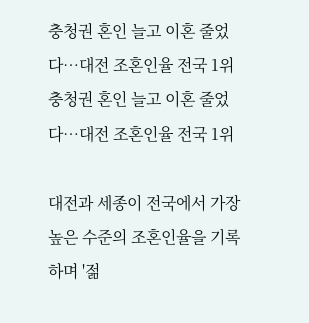충청권 혼인 늘고 이혼 줄었다…대전 조혼인율 전국 1위
충청권 혼인 늘고 이혼 줄었다…대전 조혼인율 전국 1위

대전과 세종이 전국에서 가장 높은 수준의 조혼인율을 기록하며 '젊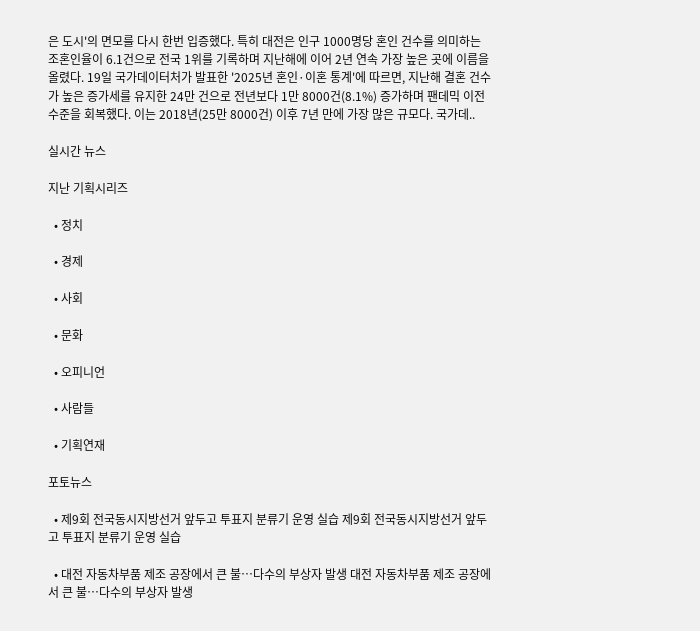은 도시'의 면모를 다시 한번 입증했다. 특히 대전은 인구 1000명당 혼인 건수를 의미하는 조혼인율이 6.1건으로 전국 1위를 기록하며 지난해에 이어 2년 연속 가장 높은 곳에 이름을 올렸다. 19일 국가데이터처가 발표한 '2025년 혼인·이혼 통계'에 따르면, 지난해 결혼 건수가 높은 증가세를 유지한 24만 건으로 전년보다 1만 8000건(8.1%) 증가하며 팬데믹 이전 수준을 회복했다. 이는 2018년(25만 8000건) 이후 7년 만에 가장 많은 규모다. 국가데..

실시간 뉴스

지난 기획시리즈

  • 정치

  • 경제

  • 사회

  • 문화

  • 오피니언

  • 사람들

  • 기획연재

포토뉴스

  • 제9회 전국동시지방선거 앞두고 투표지 분류기 운영 실습 제9회 전국동시지방선거 앞두고 투표지 분류기 운영 실습

  • 대전 자동차부품 제조 공장에서 큰 불…다수의 부상자 발생 대전 자동차부품 제조 공장에서 큰 불…다수의 부상자 발생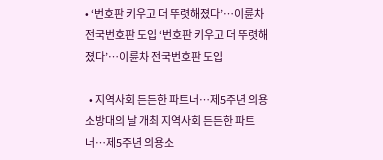• ‘번호판 키우고 더 뚜렷해졌다’…이륜차 전국번호판 도입 ‘번호판 키우고 더 뚜렷해졌다’…이륜차 전국번호판 도입

  • 지역사회 든든한 파트너…제5주년 의용소방대의 날 개최 지역사회 든든한 파트너…제5주년 의용소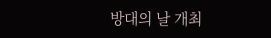방대의 날 개최